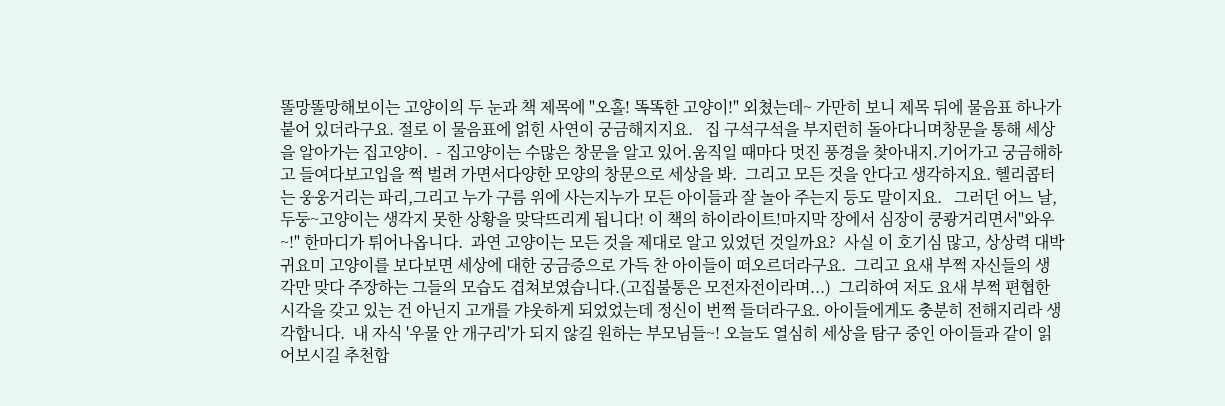똘망똘망해보이는 고양이의 두 눈과 책 제목에 "오홀! 똑똑한 고양이!" 외쳤는데~ 가만히 보니 제목 뒤에 물음표 하나가 붙어 있더라구요. 절로 이 물음표에 얽힌 사연이 궁금해지지요.   집 구석구석을 부지런히 돌아다니며창문을 통해 세상을 알아가는 집고양이.  - 집고양이는 수많은 창문을 알고 있어.움직일 때마다 멋진 풍경을 찾아내지.기어가고 궁금해하고 들여다보고입을 쩍 벌려 가면서다양한 모양의 창문으로 세상을 봐.  그리고 모든 것을 안다고 생각하지요. 헬리콥터는 웅웅거리는 파리,그리고 누가 구름 위에 사는지누가 모든 아이들과 잘 놀아 주는지 등도 말이지요.   그러던 어느 날, 두둥~고양이는 생각지 못한 상황을 맞닥뜨리게 됩니다! 이 책의 하이라이트!마지막 장에서 심장이 쿵쾅거리면서"와우~!" 한마디가 튀어나옵니다.  과연 고양이는 모든 것을 제대로 알고 있었던 것일까요?  사실 이 호기심 많고, 상상력 대박 귀요미 고양이를 보다보면 세상에 대한 궁금증으로 가득 찬 아이들이 떠오르더라구요.  그리고 요새 부쩍 자신들의 생각만 맞다 주장하는 그들의 모습도 겹쳐보였습니다.(고집불통은 모전자전이라며...)  그리하여 저도 요새 부쩍 편협한 시각을 갖고 있는 건 아닌지 고개를 갸웃하게 되었었는데 정신이 번쩍 들더라구요. 아이들에게도 충분히 전해지리라 생각합니다.  내 자식 '우물 안 개구리'가 되지 않길 원하는 부모님들~! 오늘도 열심히 세상을 탐구 중인 아이들과 같이 읽어보시길 추천합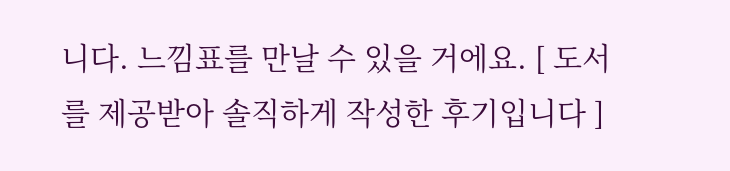니다. 느낌표를 만날 수 있을 거에요. [ 도서를 제공받아 솔직하게 작성한 후기입니다 ]